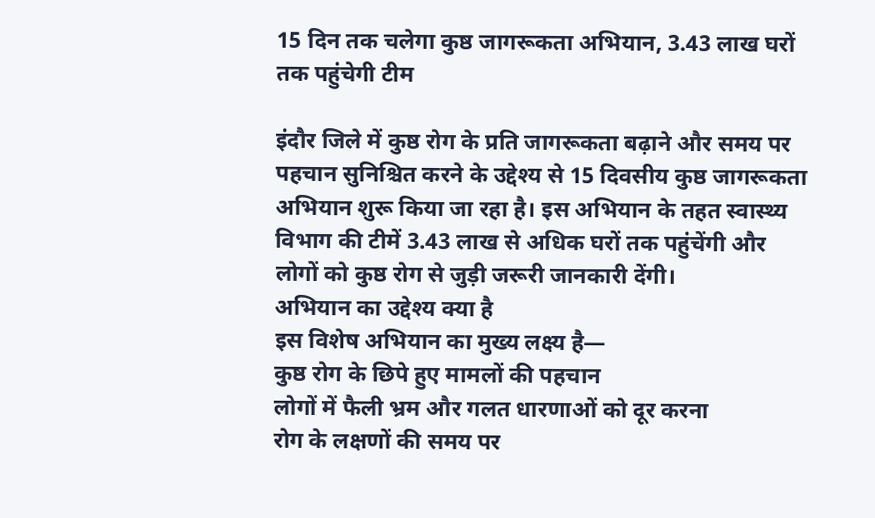15 दिन तक चलेगा कुष्ठ जागरूकता अभियान, 3.43 लाख घरों तक पहुंचेगी टीम

इंदौर जिले में कुष्ठ रोग के प्रति जागरूकता बढ़ाने और समय पर पहचान सुनिश्चित करने के उद्देश्य से 15 दिवसीय कुष्ठ जागरूकता अभियान शुरू किया जा रहा है। इस अभियान के तहत स्वास्थ्य विभाग की टीमें 3.43 लाख से अधिक घरों तक पहुंचेंगी और लोगों को कुष्ठ रोग से जुड़ी जरूरी जानकारी देंगी।
अभियान का उद्देश्य क्या है
इस विशेष अभियान का मुख्य लक्ष्य है—
कुष्ठ रोग के छिपे हुए मामलों की पहचान
लोगों में फैली भ्रम और गलत धारणाओं को दूर करना
रोग के लक्षणों की समय पर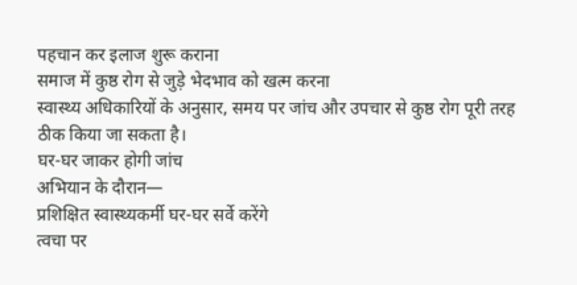पहचान कर इलाज शुरू कराना
समाज में कुष्ठ रोग से जुड़े भेदभाव को खत्म करना
स्वास्थ्य अधिकारियों के अनुसार, समय पर जांच और उपचार से कुष्ठ रोग पूरी तरह ठीक किया जा सकता है।
घर-घर जाकर होगी जांच
अभियान के दौरान—
प्रशिक्षित स्वास्थ्यकर्मी घर-घर सर्वे करेंगे
त्वचा पर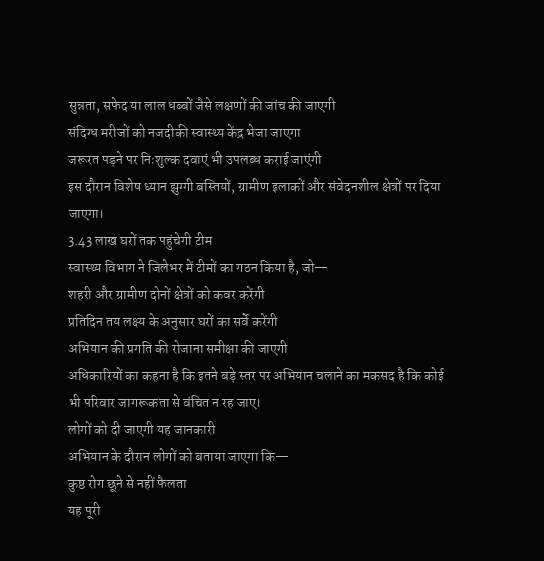सुन्नता, सफेद या लाल धब्बों जैसे लक्षणों की जांच की जाएगी
संदिग्ध मरीजों को नजदीकी स्वास्थ्य केंद्र भेजा जाएगा
जरूरत पड़ने पर निःशुल्क दवाएं भी उपलब्ध कराई जाएंगी
इस दौरान विशेष ध्यान झुग्गी बस्तियों, ग्रामीण इलाकों और संवेदनशील क्षेत्रों पर दिया जाएगा।
3.43 लाख घरों तक पहुंचेगी टीम
स्वास्थ्य विभाग ने जिलेभर में टीमों का गठन किया है, जो—
शहरी और ग्रामीण दोनों क्षेत्रों को कवर करेंगी
प्रतिदिन तय लक्ष्य के अनुसार घरों का सर्वे करेंगी
अभियान की प्रगति की रोजाना समीक्षा की जाएगी
अधिकारियों का कहना है कि इतने बड़े स्तर पर अभियान चलाने का मकसद है कि कोई भी परिवार जागरूकता से वंचित न रह जाए।
लोगों को दी जाएगी यह जानकारी
अभियान के दौरान लोगों को बताया जाएगा कि—
कुष्ठ रोग छूने से नहीं फैलता
यह पूरी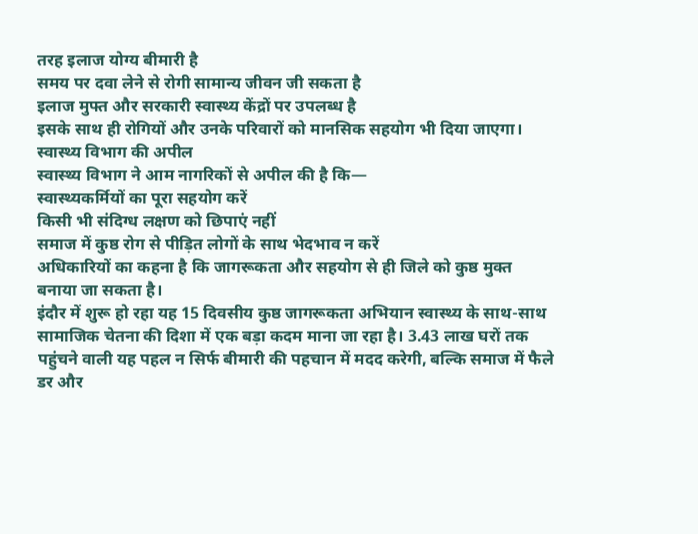तरह इलाज योग्य बीमारी है
समय पर दवा लेने से रोगी सामान्य जीवन जी सकता है
इलाज मुफ्त और सरकारी स्वास्थ्य केंद्रों पर उपलब्ध है
इसके साथ ही रोगियों और उनके परिवारों को मानसिक सहयोग भी दिया जाएगा।
स्वास्थ्य विभाग की अपील
स्वास्थ्य विभाग ने आम नागरिकों से अपील की है कि—
स्वास्थ्यकर्मियों का पूरा सहयोग करें
किसी भी संदिग्ध लक्षण को छिपाएं नहीं
समाज में कुष्ठ रोग से पीड़ित लोगों के साथ भेदभाव न करें
अधिकारियों का कहना है कि जागरूकता और सहयोग से ही जिले को कुष्ठ मुक्त बनाया जा सकता है।
इंदौर में शुरू हो रहा यह 15 दिवसीय कुष्ठ जागरूकता अभियान स्वास्थ्य के साथ-साथ सामाजिक चेतना की दिशा में एक बड़ा कदम माना जा रहा है। 3.43 लाख घरों तक पहुंचने वाली यह पहल न सिर्फ बीमारी की पहचान में मदद करेगी, बल्कि समाज में फैले डर और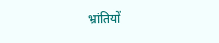भ्रांतियों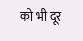को भी दूर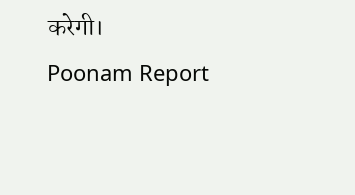करेगी।
Poonam Report